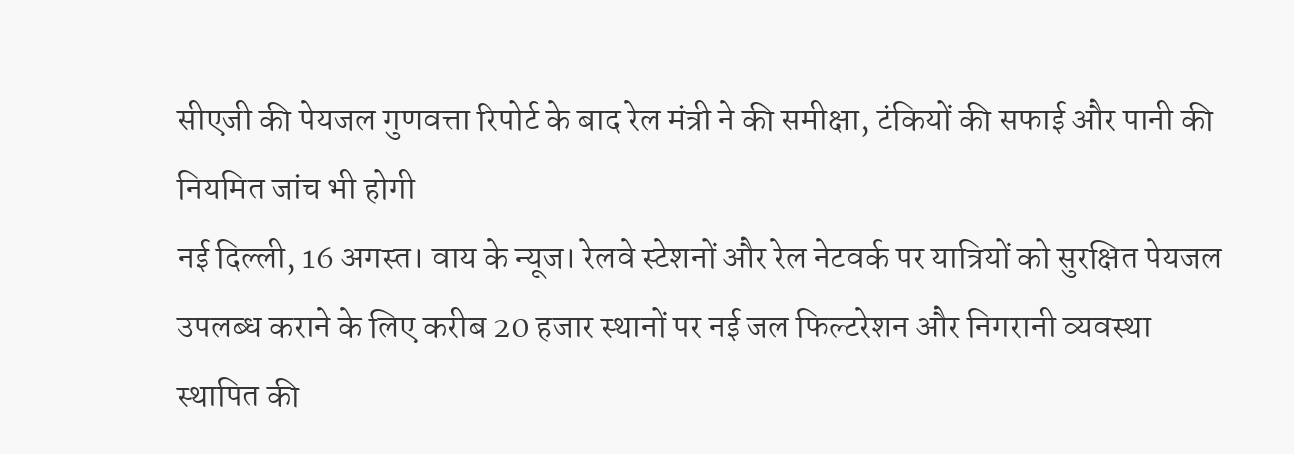सीएजी की पेयजल गुणवत्ता रिपोर्ट के बाद रेल मंत्री ने की समीक्षा, टंकियों की सफाई और पानी की नियमित जांच भी होगी
नई दिल्ली, 16 अगस्त। वाय के न्यूज। रेलवे स्टेशनों और रेल नेटवर्क पर यात्रियों को सुरक्षित पेयजल उपलब्ध कराने के लिए करीब 20 हजार स्थानों पर नई जल फिल्टरेशन और निगरानी व्यवस्था स्थापित की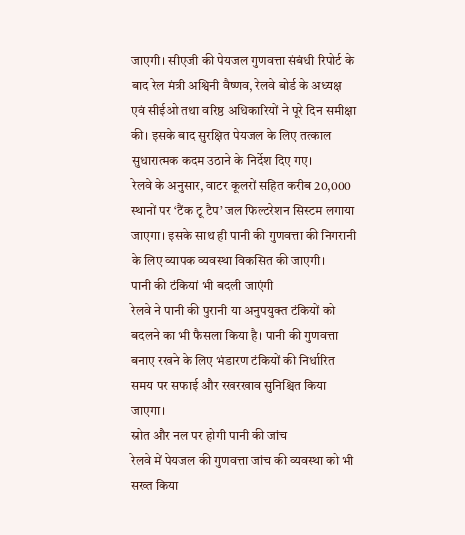जाएगी। सीएजी की पेयजल गुणवत्ता संबंधी रिपोर्ट के बाद रेल मंत्री अश्विनी वैष्णव, रेलवे बोर्ड के अध्यक्ष एवं सीईओ तथा वरिष्ठ अधिकारियों ने पूरे दिन समीक्षा की। इसके बाद सुरक्षित पेयजल के लिए तत्काल सुधारात्मक कदम उठाने के निर्देश दिए गए।
रेलवे के अनुसार, वाटर कूलरों सहित करीब 20,000 स्थानों पर ‘टैंक टू टैप’ जल फिल्टरेशन सिस्टम लगाया जाएगा। इसके साथ ही पानी की गुणवत्ता की निगरानी के लिए व्यापक व्यवस्था विकसित की जाएगी।
पानी की टंकियां भी बदली जाएंगी
रेलवे ने पानी की पुरानी या अनुपयुक्त टंकियों को बदलने का भी फैसला किया है। पानी की गुणवत्ता बनाए रखने के लिए भंडारण टंकियों की निर्धारित समय पर सफाई और रखरखाव सुनिश्चित किया जाएगा।
स्रोत और नल पर होगी पानी की जांच
रेलवे में पेयजल की गुणवत्ता जांच की व्यवस्था को भी सख्त किया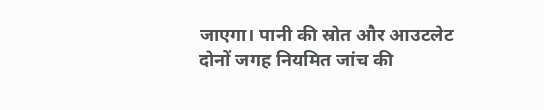जाएगा। पानी की स्रोत और आउटलेट दोनों जगह नियमित जांच की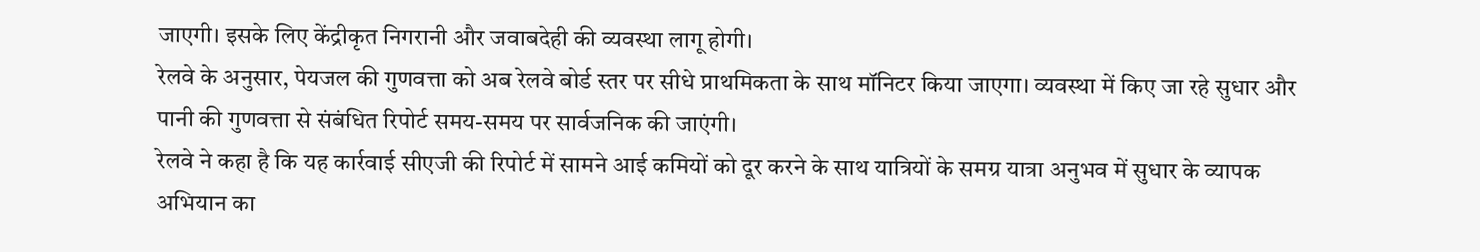जाएगी। इसके लिए केंद्रीकृत निगरानी और जवाबदेही की व्यवस्था लागू होगी।
रेलवे के अनुसार, पेयजल की गुणवत्ता को अब रेलवे बोर्ड स्तर पर सीधे प्राथमिकता के साथ मॉनिटर किया जाएगा। व्यवस्था में किए जा रहे सुधार और पानी की गुणवत्ता से संबंधित रिपोर्ट समय-समय पर सार्वजनिक की जाएंगी।
रेलवे ने कहा है कि यह कार्रवाई सीएजी की रिपोर्ट में सामने आई कमियों को दूर करने के साथ यात्रियों के समग्र यात्रा अनुभव में सुधार के व्यापक अभियान का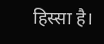हिस्सा है।